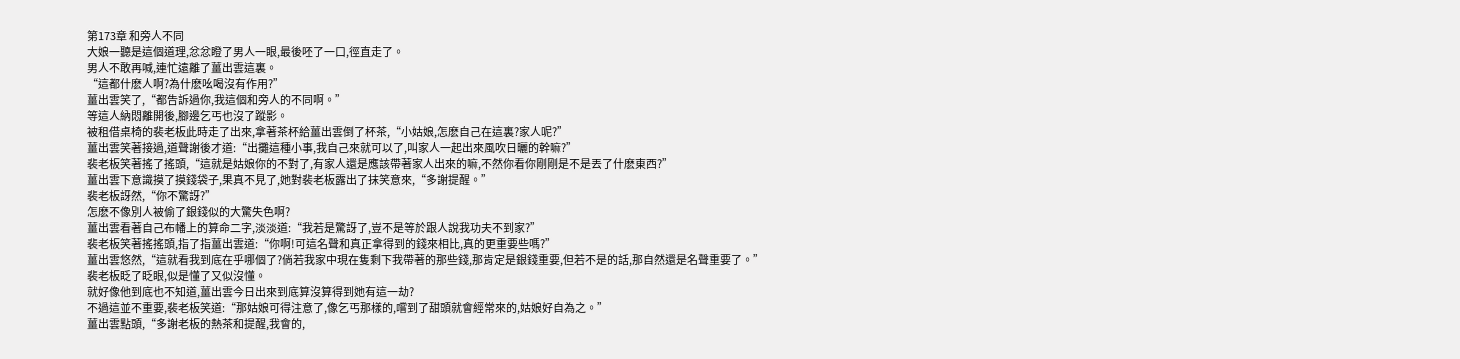第173章 和旁人不同
大娘一聽是這個道理,忿忿瞪了男人一眼,最後呸了一口,徑直走了。
男人不敢再喊,連忙遠離了薑出雲這裏。
“這都什麽人啊?為什麽吆喝沒有作用?”
薑出雲笑了,“都告訴過你,我這個和旁人的不同啊。”
等這人納悶離開後,腳邊乞丐也沒了蹤影。
被租借桌椅的裴老板此時走了出來,拿著茶杯給薑出雲倒了杯茶,“小姑娘,怎麽自己在這裏?家人呢?”
薑出雲笑著接過,道聲謝後才道:“出攤這種小事,我自己來就可以了,叫家人一起出來風吹日曬的幹嘛?”
裴老板笑著搖了搖頭,“這就是姑娘你的不對了,有家人還是應該帶著家人出來的嘛,不然你看你剛剛是不是丟了什麽東西?”
薑出雲下意識摸了摸錢袋子,果真不見了,她對裴老板露出了抹笑意來,“多謝提醒。”
裴老板訝然,“你不驚訝?”
怎麽不像別人被偷了銀錢似的大驚失色啊?
薑出雲看著自己布幡上的算命二字,淡淡道:“我若是驚訝了,豈不是等於跟人說我功夫不到家?”
裴老板笑著搖搖頭,指了指薑出雲道:“你啊!可這名聲和真正拿得到的錢來相比,真的更重要些嗎?”
薑出雲悠然,“這就看我到底在乎哪個了?倘若我家中現在隻剩下我帶著的那些錢,那肯定是銀錢重要,但若不是的話,那自然還是名聲重要了。”
裴老板眨了眨眼,似是懂了又似沒懂。
就好像他到底也不知道,薑出雲今日出來到底算沒算得到她有這一劫?
不過這並不重要,裴老板笑道:“那姑娘可得注意了,像乞丐那樣的,嚐到了甜頭就會經常來的,姑娘好自為之。”
薑出雲點頭,“多謝老板的熱茶和提醒,我會的,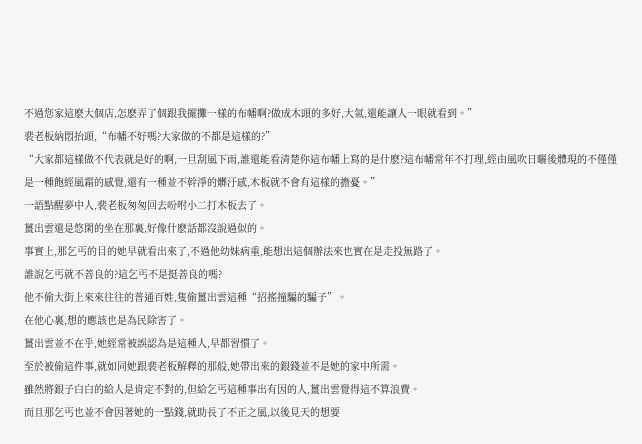不過您家這麽大個店,怎麽弄了個跟我擺攤一樣的布幡啊?做成木頭的多好,大氣,還能讓人一眼就看到。”
裴老板納悶抬頭,“布幡不好嗎?大家做的不都是這樣的?”
“大家都這樣做不代表就是好的啊,一旦刮風下雨,誰還能看清楚你這布幡上寫的是什麽?這布幡常年不打理,經由風吹日曬後體現的不僅僅是一種飽經風霜的感覺,還有一種並不幹淨的髒汙感,木板就不會有這樣的擔憂。”
一語點醒夢中人,裴老板匆匆回去吩咐小二打木板去了。
薑出雲還是悠閑的坐在那裏,好像什麽話都沒說過似的。
事實上,那乞丐的目的她早就看出來了,不過他幼妹病重,能想出這個辦法來也實在是走投無路了。
誰說乞丐就不善良的?這乞丐不是挺善良的嗎?
他不偷大街上來來往往的普通百姓,隻偷薑出雲這種“招搖撞騙的騙子”。
在他心裏,想的應該也是為民除害了。
薑出雲並不在乎,她經常被誤認為是這種人,早都習慣了。
至於被偷這件事,就如同她跟裴老板解釋的那般,她帶出來的銀錢並不是她的家中所需。
雖然將銀子白白的給人是肯定不對的,但給乞丐這種事出有因的人,薑出雲覺得這不算浪費。
而且那乞丐也並不會因著她的一點錢,就助長了不正之風,以後見天的想要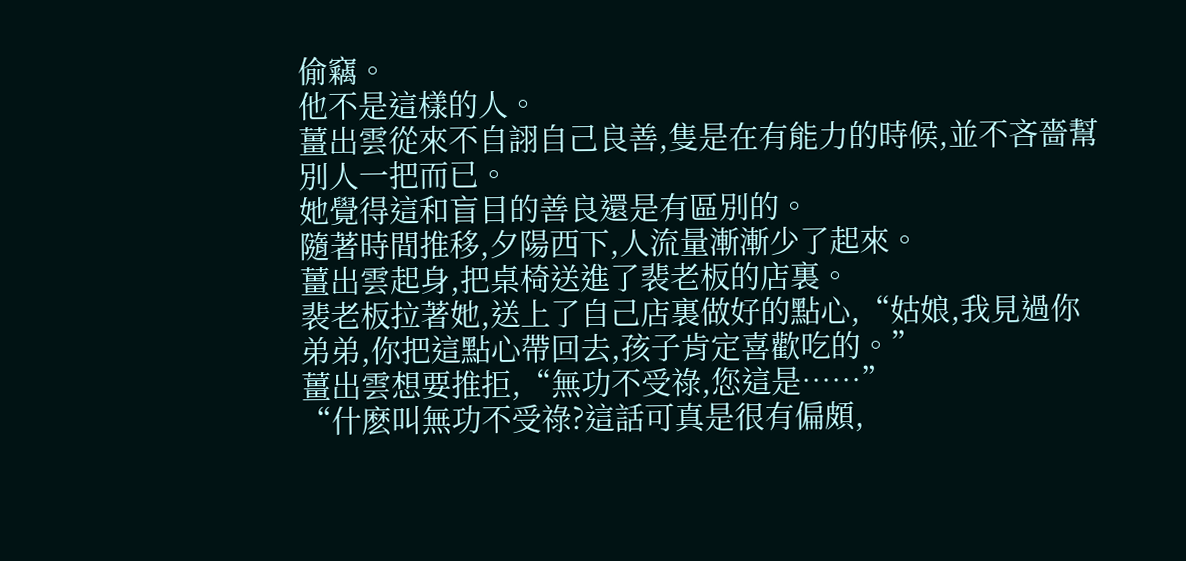偷竊。
他不是這樣的人。
薑出雲從來不自詡自己良善,隻是在有能力的時候,並不吝嗇幫別人一把而已。
她覺得這和盲目的善良還是有區別的。
隨著時間推移,夕陽西下,人流量漸漸少了起來。
薑出雲起身,把桌椅送進了裴老板的店裏。
裴老板拉著她,送上了自己店裏做好的點心,“姑娘,我見過你弟弟,你把這點心帶回去,孩子肯定喜歡吃的。”
薑出雲想要推拒,“無功不受祿,您這是……”
“什麽叫無功不受祿?這話可真是很有偏頗,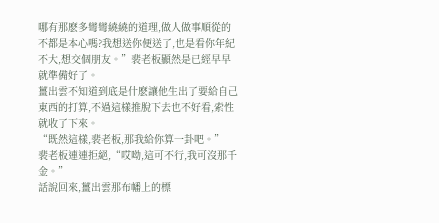哪有那麽多彎彎繞繞的道理,做人做事順從的不都是本心嗎?我想送你便送了,也是看你年紀不大,想交個朋友。”裴老板顯然是已經早早就準備好了。
薑出雲不知道到底是什麽讓他生出了要給自己東西的打算,不過這樣推脫下去也不好看,索性就收了下來。
“既然這樣,裴老板,那我給你算一卦吧。”
裴老板連連拒絕,“哎呦,這可不行,我可沒那千金。”
話說回來,薑出雲那布幡上的標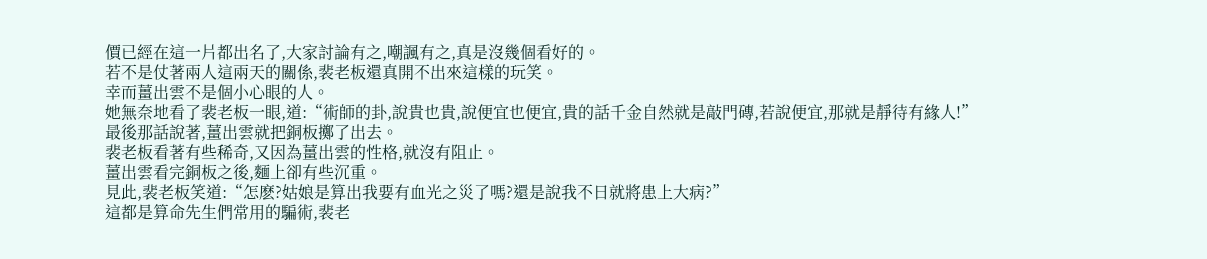價已經在這一片都出名了,大家討論有之,嘲諷有之,真是沒幾個看好的。
若不是仗著兩人這兩天的關係,裴老板還真開不出來這樣的玩笑。
幸而薑出雲不是個小心眼的人。
她無奈地看了裴老板一眼,道:“術師的卦,說貴也貴,說便宜也便宜,貴的話千金自然就是敲門磚,若說便宜,那就是靜待有緣人!”
最後那話說著,薑出雲就把銅板擲了出去。
裴老板看著有些稀奇,又因為薑出雲的性格,就沒有阻止。
薑出雲看完銅板之後,麵上卻有些沉重。
見此,裴老板笑道:“怎麽?姑娘是算出我要有血光之災了嗎?還是說我不日就將患上大病?”
這都是算命先生們常用的騙術,裴老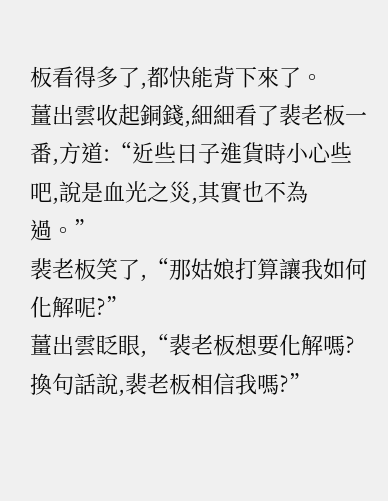板看得多了,都快能背下來了。
薑出雲收起銅錢,細細看了裴老板一番,方道:“近些日子進貨時小心些吧,說是血光之災,其實也不為過。”
裴老板笑了,“那姑娘打算讓我如何化解呢?”
薑出雲眨眼,“裴老板想要化解嗎?換句話說,裴老板相信我嗎?”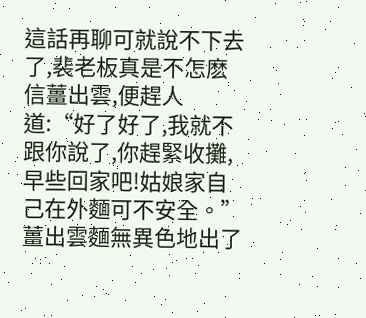這話再聊可就說不下去了,裴老板真是不怎麽信薑出雲,便趕人道:“好了好了,我就不跟你說了,你趕緊收攤,早些回家吧!姑娘家自己在外麵可不安全。”
薑出雲麵無異色地出了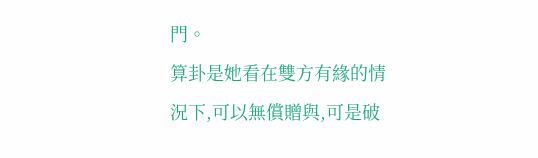門。
算卦是她看在雙方有緣的情況下,可以無償贈與,可是破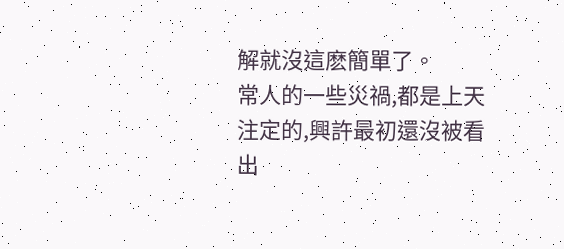解就沒這麽簡單了。
常人的一些災禍,都是上天注定的,興許最初還沒被看出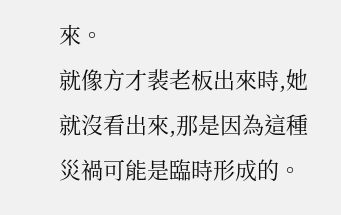來。
就像方才裴老板出來時,她就沒看出來,那是因為這種災禍可能是臨時形成的。